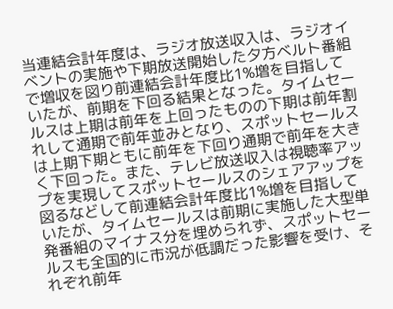当連結会計年度は、ラジオ放送収入は、ラジオイベントの実施や下期放送開始した夕方ベルト番組で増収を図り前連結会計年度比1%増を目指していたが、前期を下回る結果となった。タイムセールスは上期は前年を上回ったものの下期は前年割れして通期で前年並みとなり、スポットセールスは上期下期ともに前年を下回り通期で前年を大きく下回った。また、テレビ放送収入は視聴率アップを実現してスポットセールスのシェアアップを図るなどして前連結会計年度比1%増を目指していたが、タイムセールスは前期に実施した大型単発番組のマイナス分を埋められず、スポットセールスも全国的に市況が低調だった影響を受け、それぞれ前年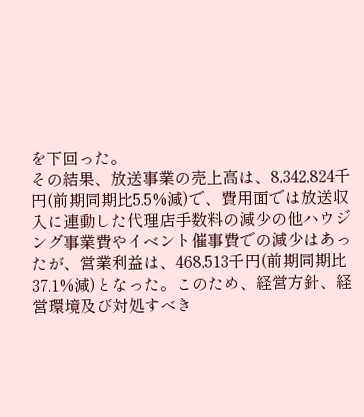を下回った。
その結果、放送事業の売上高は、8,342,824千円(前期同期比5.5%減)で、費用面では放送収入に連動した代理店手数料の減少の他ハウジング事業費やイベント催事費での減少はあったが、営業利益は、468,513千円(前期同期比37.1%減)となった。このため、経営方針、経営環境及び対処すべき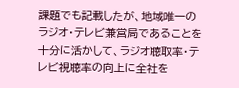課題でも記載したが、地域唯一のラジオ・テレビ兼営局であることを十分に活かして、ラジオ聴取率・テレビ視聴率の向上に全社を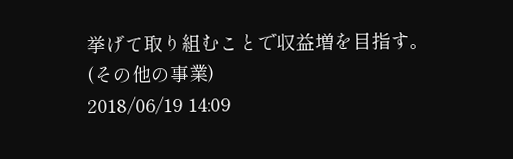挙げて取り組むことで収益増を目指す。
(その他の事業)
2018/06/19 14:09